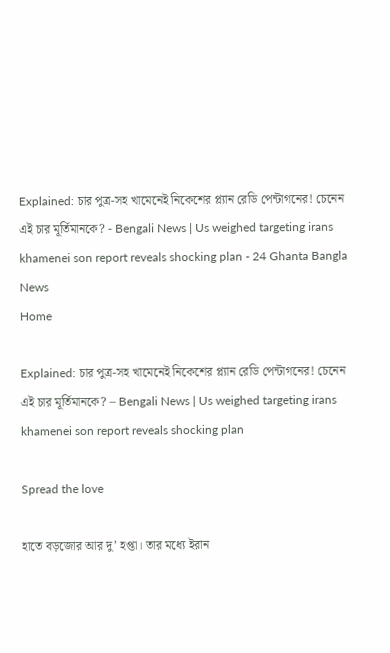Explained: চার পুত্র-সহ খামেনেই নিকেশের প্ল্যান রেডি পেন্টাগনের! চেনেন এই চার মূর্তিমানকে? - Bengali News | Us weighed targeting irans khamenei son report reveals shocking plan - 24 Ghanta Bangla News
Home

Explained: চার পুত্র-সহ খামেনেই নিকেশের প্ল্যান রেডি পেন্টাগনের! চেনেন এই চার মূর্তিমানকে? – Bengali News | Us weighed targeting irans khamenei son report reveals shocking plan

Spread the love

হাতে বড়জোর আর দু’ হপ্তা। তার মধ্যে ইরান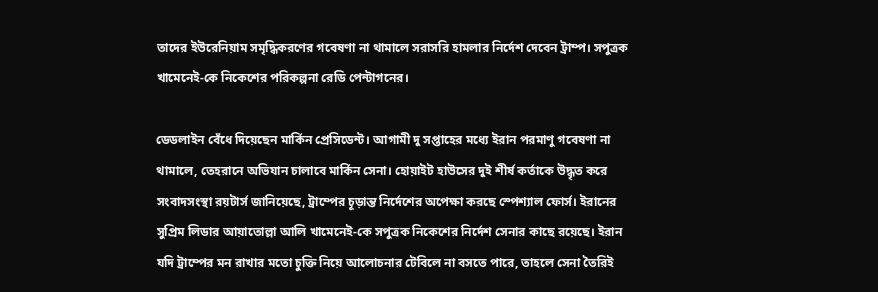তাদের ইউরেনিয়াম সমৃদ্ধিকরণের গবেষণা না থামালে সরাসরি হামলার নির্দেশ দেবেন ট্রাম্প। সপুত্রক খামেনেই-কে নিকেশের পরিকল্পনা রেডি পেন্টাগনের।

ডেডলাইন বেঁধে দিয়েছেন মার্কিন প্রেসিডেন্ট। আগামী দু সপ্তাহের মধ্যে ইরান পরমাণু গবেষণা না থামালে, তেহরানে অভিযান চালাবে মার্কিন সেনা। হোয়াইট হাউসের দুই শীর্ষ কর্তাকে উদ্ধৃত করে সংবাদসংস্থা রয়টার্স জানিয়েছে, ট্রাম্পের চূড়ান্ত নির্দেশের অপেক্ষা করছে স্পেশ্যাল ফোর্স। ইরানের সুপ্রিম লিডার আয়াতোল্লা আলি খামেনেই-কে সপুত্রক নিকেশের নির্দেশ সেনার কাছে রয়েছে। ইরান যদি ট্রাম্পের মন রাখার মতো চুক্তি নিয়ে আলোচনার টেবিলে না বসতে পারে, তাহলে সেনা তৈরিই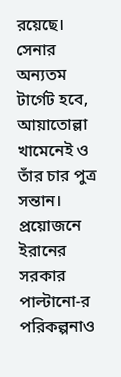রয়েছে। সেনার অন্যতম টার্গেট হবে, আয়াতোল্লা খামেনেই ও তাঁর চার পুত্র সন্তান। প্রয়োজনে ইরানের সরকার পাল্টানো-র পরিকল্পনাও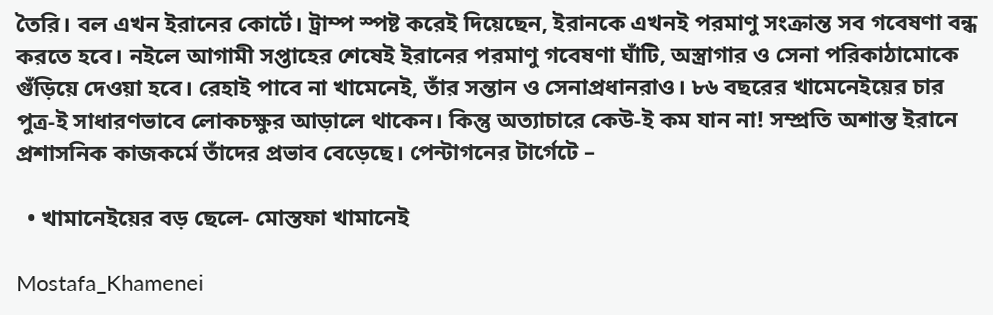তৈরি। বল এখন ইরানের কোর্টে। ট্রাম্প স্পষ্ট করেই দিয়েছেন, ইরানকে এখনই পরমাণু সংক্রান্ত সব গবেষণা বন্ধ করতে হবে। নইলে আগামী সপ্তাহের শেষেই ইরানের পরমাণু গবেষণা ঘাঁটি, অস্ত্রাগার ও সেনা পরিকাঠামোকে গুঁড়িয়ে দেওয়া হবে। রেহাই পাবে না খামেনেই, তাঁর সন্তান ও সেনাপ্রধানরাও। ৮৬ বছরের খামেনেইয়ের চার পুত্র-ই সাধারণভাবে লোকচক্ষুর আড়ালে থাকেন। কিন্তু অত্যাচারে কেউ-ই কম যান না! সম্প্রতি অশান্ত ইরানে প্রশাসনিক কাজকর্মে তাঁদের প্রভাব বেড়েছে। পেন্টাগনের টার্গেটে –

  • খামানেইয়ের বড় ছেলে- মোস্তফা খামানেই

Mostafa_Khamenei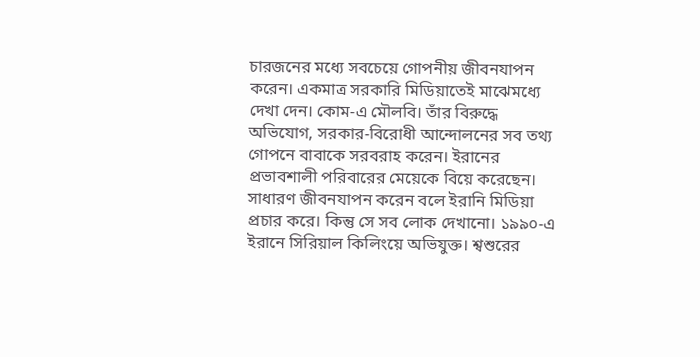চারজনের মধ্যে সবচেয়ে গোপনীয় জীবনযাপন করেন। একমাত্র সরকারি মিডিয়াতেই মাঝেমধ্যে দেখা দেন। কোম-এ মৌলবি। তাঁর বিরুদ্ধে অভিযোগ, সরকার-বিরোধী আন্দোলনের সব তথ্য গোপনে বাবাকে সরবরাহ করেন। ইরানের প্রভাবশালী পরিবারের মেয়েকে বিয়ে করেছেন। সাধারণ জীবনযাপন করেন বলে ইরানি মিডিয়া প্রচার করে। কিন্তু সে সব লোক দেখানো। ১৯৯০-এ ইরানে সিরিয়াল কিলিংয়ে অভিযুক্ত। শ্বশুরের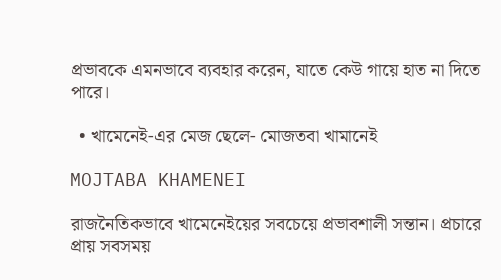প্রভাবকে এমনভাবে ব্যবহার করেন, যাতে কেউ গায়ে হাত না দিতে পারে।

  • খামেনেই-এর মেজ ছেলে- মোজতবা খামানেই

MOJTABA KHAMENEI

রাজনৈতিকভাবে খামেনেইয়ের সবচেয়ে প্রভাবশালী সন্তান। প্রচারে প্রায় সবসময়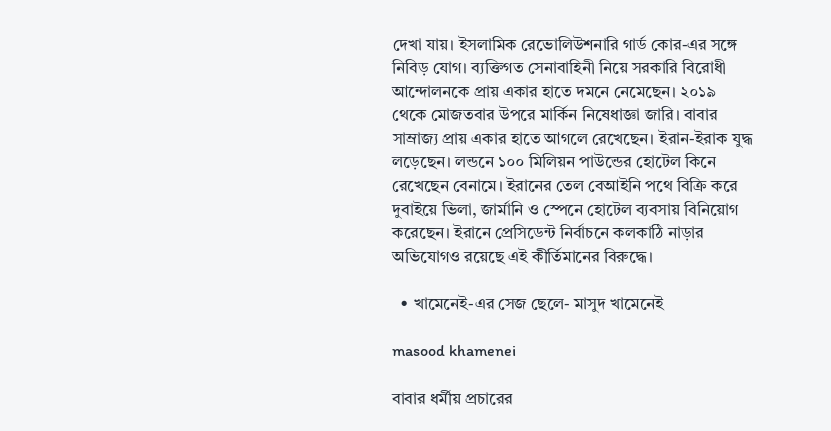দেখা যায়। ইসলামিক রেভোলিউশনারি গার্ড কোর-এর সঙ্গে নিবিড় যোগ। ব্যক্তিগত সেনাবাহিনী নিয়ে সরকারি বিরোধী আন্দোলনকে প্রায় একার হাতে দমনে নেমেছেন। ২০১৯ থেকে মোজতবার উপরে মার্কিন নিষেধাজ্ঞা জারি। বাবার সাম্রাজ্য প্রায় একার হাতে আগলে রেখেছেন। ইরান-ইরাক যুদ্ধ লড়েছেন। লন্ডনে ১০০ মিলিয়ন পাউন্ডের হোটেল কিনে রেখেছেন বেনামে। ইরানের তেল বেআইনি পথে বিক্রি করে দুবাইয়ে ভিলা, জার্মানি ও স্পেনে হোটেল ব্যবসায় বিনিয়োগ করেছেন। ইরানে প্রেসিডেন্ট নির্বাচনে কলকাঠি নাড়ার অভিযোগও রয়েছে এই কীর্তিমানের বিরুদ্ধে।

  • খামেনেই-এর সেজ ছেলে- মাসুদ খামেনেই

masood khamenei

বাবার ধর্মীয় প্রচারের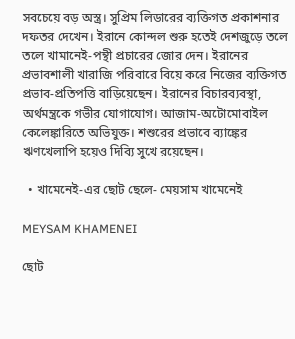সবচেয়ে বড় অস্ত্র। সুপ্রিম লিডারের ব্যক্তিগত প্রকাশনার দফতর দেখেন। ইরানে কোন্দল শুরু হতেই দেশজুড়ে তলে তলে খামানেই-পন্থী প্রচারের জোর দেন। ইরানের প্রভাবশালী খারাজি পরিবারে বিয়ে করে নিজের ব্যক্তিগত প্রভাব-প্রতিপত্তি বাড়িয়েছেন। ইরানের বিচারব্যবস্থা, অর্থমন্ত্রকে গভীর যোগাযোগ। আজাম-অটোমোবাইল কেলেঙ্কারিতে অভিযুক্ত। শশুরের প্রভাবে ব্যাঙ্কের ঋণখেলাপি হয়েও দিব্যি সুখে রয়েছেন।

  • খামেনেই-এর ছোট ছেলে- মেয়সাম খামেনেই

MEYSAM KHAMENEI

ছোট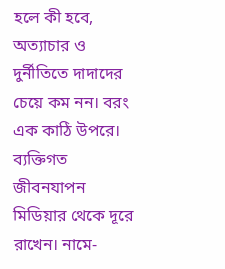হলে কী হবে, অত্যাচার ও দুর্নীতিতে দাদাদের চেয়ে কম নন। বরং এক কাঠি উপরে। ব্যক্তিগত জীবনযাপন মিডিয়ার থেকে দূরে রাখেন। নামে-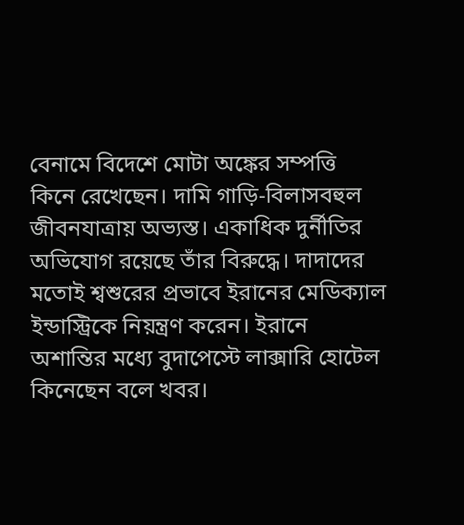বেনামে বিদেশে মোটা অঙ্কের সম্পত্তি কিনে রেখেছেন। দামি গাড়ি-বিলাসবহুল জীবনযাত্রায় অভ্যস্ত। একাধিক দুর্নীতির অভিযোগ রয়েছে তাঁর বিরুদ্ধে। দাদাদের মতোই শ্বশুরের প্রভাবে ইরানের মেডিক্যাল ইন্ডাস্ট্রিকে নিয়ন্ত্রণ করেন। ইরানে অশান্তির মধ্যে বুদাপেস্টে লাক্সারি হোটেল কিনেছেন বলে খবর।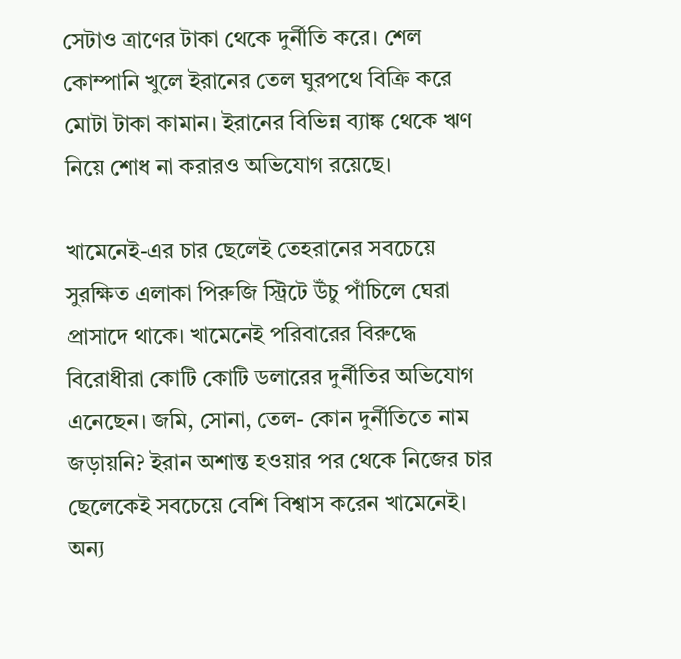সেটাও ত্রাণের টাকা থেকে দুর্নীতি করে। শেল কোম্পানি খুলে ইরানের তেল ঘুরপথে বিক্রি করে মোটা টাকা কামান। ইরানের বিভিন্ন ব্যাঙ্ক থেকে ঋণ নিয়ে শোধ না করারও অভিযোগ রয়েছে।

খামেনেই-এর চার ছেলেই তেহরানের সবচেয়ে সুরক্ষিত এলাকা পিরুজি স্ট্রিটে উঁচু পাঁচিলে ঘেরা প্রাসাদে থাকে। খামেনেই পরিবারের বিরুদ্ধে বিরোধীরা কোটি কোটি ডলারের দুর্নীতির অভিযোগ এনেছেন। জমি, সোনা, তেল- কোন দুর্নীতিতে নাম জড়ায়নি? ইরান অশান্ত হওয়ার পর থেকে নিজের চার ছেলেকেই সবচেয়ে বেশি বিশ্বাস করেন খামেনেই। অন্য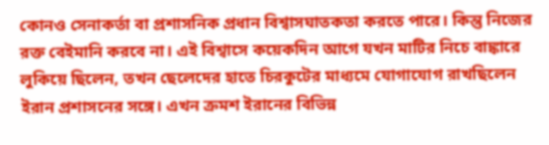কোনও সেনাকর্তা বা প্রশাসনিক প্রধান বিশ্বাসঘাতকতা করতে পারে। কিন্তু নিজের রক্ত বেইমানি করবে না। এই বিশ্বাসে কয়েকদিন আগে যখন মাটির নিচে বাঙ্কারে লুকিয়ে ছিলেন, তখন ছেলেদের হাতে চিরকুটের মাধ্যমে যোগাযোগ রাখছিলেন ইরান প্রশাসনের সঙ্গে। এখন ক্রমশ ইরানের বিভিন্ন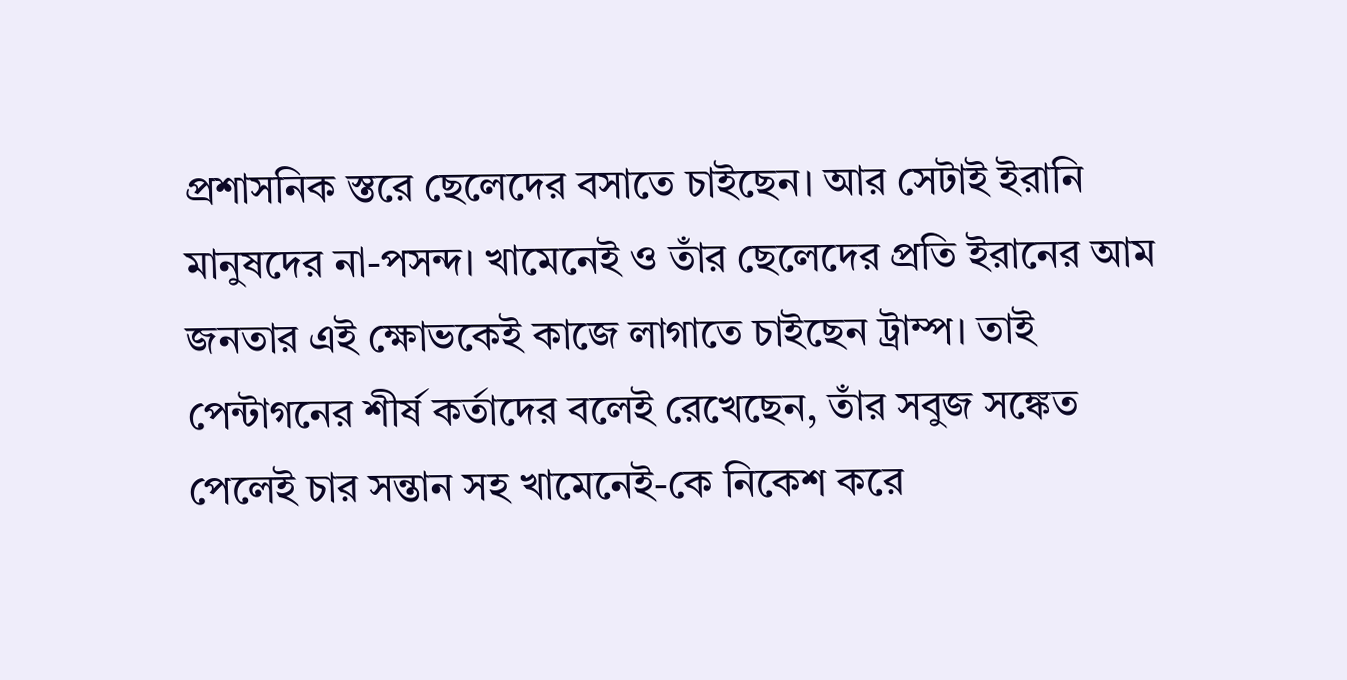প্রশাসনিক স্তরে ছেলেদের বসাতে চাইছেন। আর সেটাই ইরানি মানুষদের না-পসন্দ। খামেনেই ও তাঁর ছেলেদের প্রতি ইরানের আম জনতার এই ক্ষোভকেই কাজে লাগাতে চাইছেন ট্রাম্প। তাই পেন্টাগনের শীর্ষ কর্তাদের বলেই রেখেছেন, তাঁর সবুজ সঙ্কেত পেলেই চার সন্তান সহ খামেনেই-কে নিকেশ করে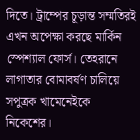দিতে। ট্রাম্পের চূড়ান্ত সম্মতিরই এখন অপেক্ষা করছে মার্কিন স্পেশ্যাল ফোর্স। তেহরানে লাগাতার বোমাবর্ষণ চালিয়ে সপুত্রক খামেনেইকে নিকেশের।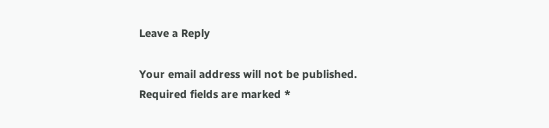Leave a Reply

Your email address will not be published. Required fields are marked *